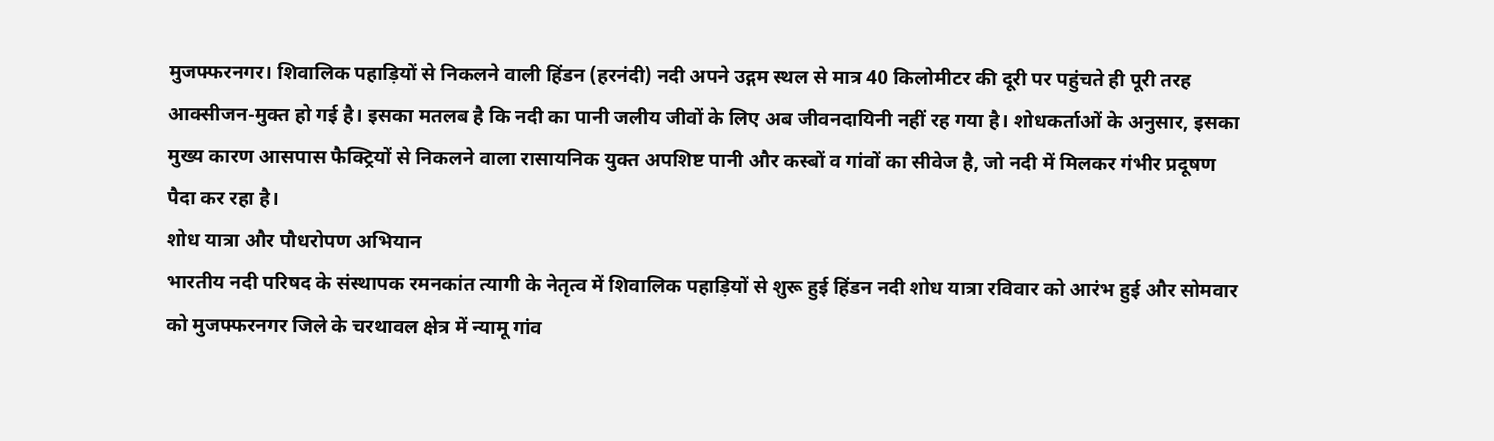मुजफ्फरनगर। शिवालिक पहाड़ियों से निकलने वाली हिंडन (हरनंदी) नदी अपने उद्गम स्थल से मात्र 40 किलोमीटर की दूरी पर पहुंचते ही पूरी तरह आक्सीजन-मुक्त हो गई है। इसका मतलब है कि नदी का पानी जलीय जीवों के लिए अब जीवनदायिनी नहीं रह गया है। शोधकर्ताओं के अनुसार, इसका मुख्य कारण आसपास फैक्ट्रियों से निकलने वाला रासायनिक युक्त अपशिष्ट पानी और कस्बों व गांवों का सीवेज है, जो नदी में मिलकर गंभीर प्रदूषण पैदा कर रहा है।
शोध यात्रा और पौधरोपण अभियान
भारतीय नदी परिषद के संस्थापक रमनकांत त्यागी के नेतृत्व में शिवालिक पहाड़ियों से शुरू हुई हिंडन नदी शोध यात्रा रविवार को आरंभ हुई और सोमवार को मुजफ्फरनगर जिले के चरथावल क्षेत्र में न्यामू गांव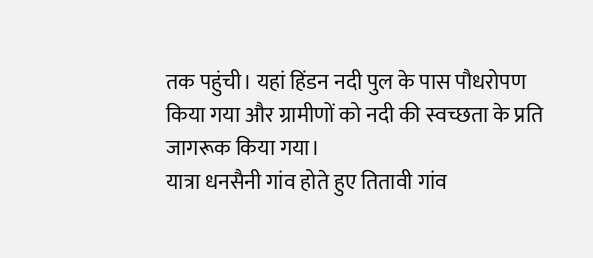तक पहुंची। यहां हिंडन नदी पुल के पास पौधरोपण किया गया और ग्रामीणों को नदी की स्वच्छता के प्रति जागरूक किया गया।
यात्रा धनसैनी गांव होते हुए तितावी गांव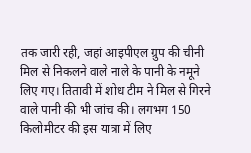तक जारी रही, जहां आइपीएल ग्रुप की चीनी मिल से निकलने वाले नाले के पानी के नमूने लिए गए। तितावी में शोध टीम ने मिल से गिरने वाले पानी की भी जांच की। लगभग 150 किलोमीटर की इस यात्रा में लिए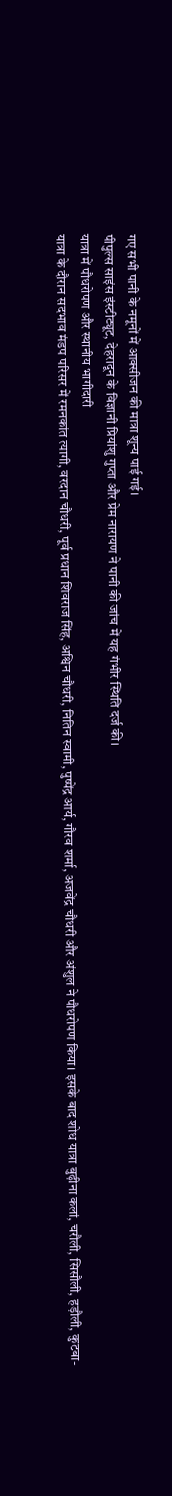गए सभी पानी के नमूनों में आक्सीजन की मात्रा शून्य पाई गई।
पीपुल्स साइंस इंस्टीट्यूट, देहरादून के विज्ञानी प्रियांशु गुप्ता और प्रेम नारायण ने पानी की जांच में यह गंभीर स्थिति दर्ज की।
यात्रा में पौधरोपण और स्थानीय भागीदारी
यात्रा के दौरान सदभाव मंडप परिसर में रमनकांत त्यागी, वरदान चौधरी, पूर्व प्रधान शिवराज सिंह, अश्विन चौधरी, नितिन स्वामी, पुष्पेंद्र आर्य, गौरव शर्मा, अजवेंद्र चौधरी और अंशुल ने पौधरोपण किया। इसके बाद शोध यात्रा बुढ़ीना कलां, चरौली, सिसौली, हड़ौली, कुटबा-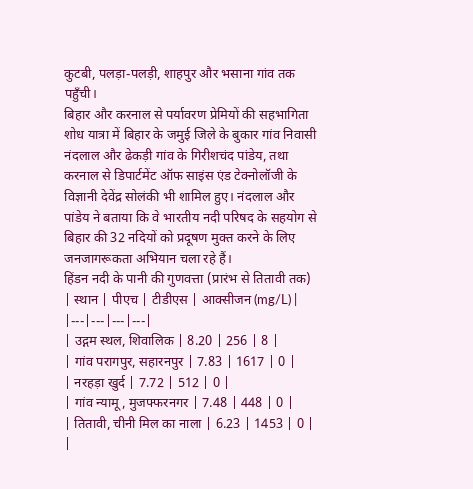कुटबी, पलड़ा-पलड़ी, शाहपुर और भसाना गांव तक पहुँची।
बिहार और करनाल से पर्यावरण प्रेमियों की सहभागिता
शोध यात्रा में बिहार के जमुई जिले के बुकार गांव निवासी नंदलाल और ढेकड़ी गांव के गिरीशचंद पांडेय, तथा करनाल से डिपार्टमेंट ऑफ साइंस एंड टेक्नोलॉजी के विज्ञानी देवेंद्र सोलंकी भी शामिल हुए। नंदलाल और पांडेय ने बताया कि वे भारतीय नदी परिषद के सहयोग से बिहार की 32 नदियों को प्रदूषण मुक्त करने के लिए जनजागरूकता अभियान चला रहे हैं।
हिंडन नदी के पानी की गुणवत्ता (प्रारंभ से तितावी तक)
| स्थान | पीएच | टीडीएस | आक्सीजन (mg/L) |
|---|---|---|---|
| उद्गम स्थल, शिवालिक | 8.20 | 256 | 8 |
| गांव परागपुर, सहारनपुर | 7.83 | 1617 | 0 |
| नरहड़ा खुर्द | 7.72 | 512 | 0 |
| गांव न्यामू, मुजफ्फरनगर | 7.48 | 448 | 0 |
| तितावी, चीनी मिल का नाला | 6.23 | 1453 | 0 |
|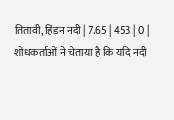तितावी, हिंडन नदी | 7.65 | 453 | 0 |
शोधकर्ताओं ने चेताया है कि यदि नदी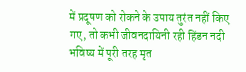में प्रदूषण को रोकने के उपाय तुरंत नहीं किए गए, तो कभी जीवनदायिनी रही हिंडन नदी भविष्य में पूरी तरह मृत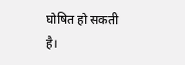घोषित हो सकती है।